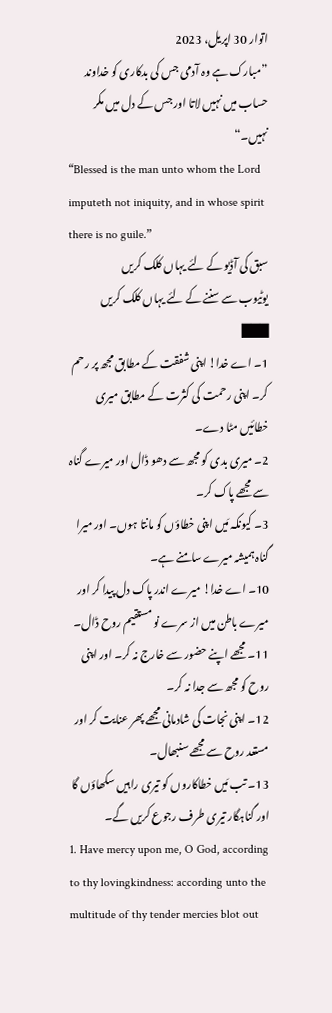اتوار 30 اپریل، 2023
”مبارک ہے وہ آدمی جس کی بدکاری کو خداوند حساب میں نہیں لاتا اور جس کے دل میں مکر نہیں۔“
“Blessed is the man unto whom the Lord imputeth not iniquity, and in whose spirit there is no guile.”
سبق کی آڈیو کے لئے یہاں کلک کریں
یوٹیوب سے سننے کے لئے یہاں کلک کریں
███
1۔ اے خدا! اپنی شفقت کے مطابق مجھ پر رحم کر۔ اپنی رحمت کی کثرت کے مطابق میری خطائیں مٹا دے۔
2۔ میری بدی کو مجھ سے دھو ڈال اور میرے گناہ سے مجھے پاک کر۔
3۔ کیونکہ مَیں اپنی خطاؤں کو مانتا ہوں۔ اور میرا گناہ ہمیشہ میرے سامنے ہے۔
10۔ اے خدا! میرے اندر پاک دل پیدا کر اور میرے باطن میں از سرے نو مستقیم روح ڈال۔
11۔ مجھے اپنے حضور سے خارج نہ کر۔ اور اپنی روح کو مجھ سے جدا نہ کر۔
12۔ اپنی نجات کی شادمانی مجھے پھر عنایت کر اور مستعد روح سے مجھے سنبھال۔
13۔ تب مَیں خطاکاروں کو تیری راہیں سکھاؤں گا اور گناہگار تیری طرف رجوع کریں گے۔
1. Have mercy upon me, O God, according to thy lovingkindness: according unto the multitude of thy tender mercies blot out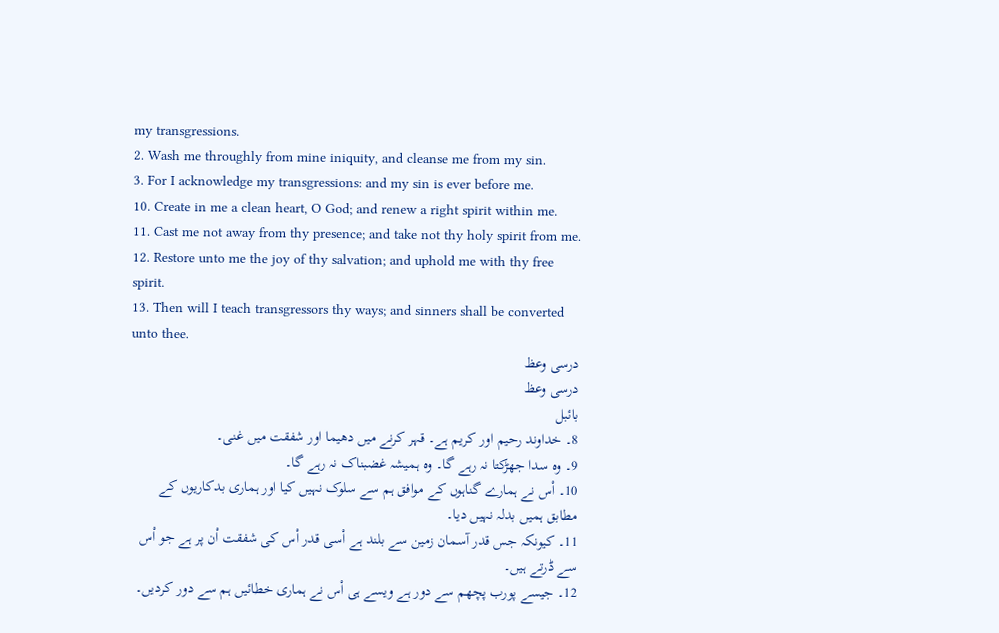my transgressions.
2. Wash me throughly from mine iniquity, and cleanse me from my sin.
3. For I acknowledge my transgressions: and my sin is ever before me.
10. Create in me a clean heart, O God; and renew a right spirit within me.
11. Cast me not away from thy presence; and take not thy holy spirit from me.
12. Restore unto me the joy of thy salvation; and uphold me with thy free spirit.
13. Then will I teach transgressors thy ways; and sinners shall be converted unto thee.
درسی وعظ
درسی وعظ
بائبل
8۔ خداوند رحیم اور کریم ہے۔ قہر کرنے میں دھیما اور شفقت میں غنی۔
9۔ وہ سدا جھڑکتا نہ رہے گا۔ وہ ہمیشہ غضبناک نہ رہے گا۔
10۔ اْس نے ہمارے گناہوں کے موافق ہم سے سلوک نہیں کیا اور ہماری بدکاریوں کے مطابق ہمیں بدلہ نہیں دیا۔
11۔ کیونکہ جس قدر آسمان زمین سے بلند ہے اْسی قدر اْس کی شفقت اْن پر ہے جو اْس سے ڈرتے ہیں۔
12۔ جیسے پورب پچھم سے دور ہے ویسے ہی اْس نے ہماری خطائیں ہم سے دور کردیں۔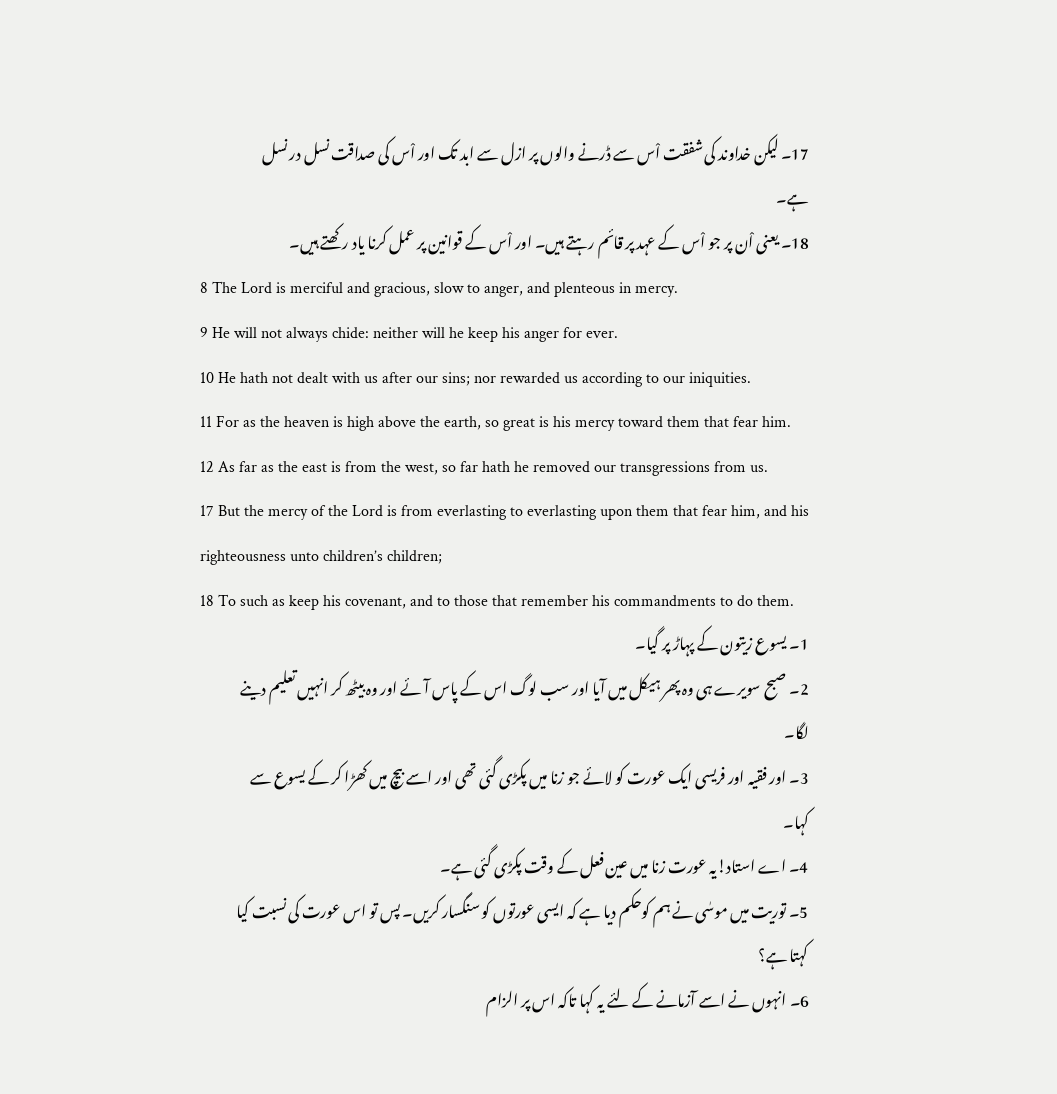17۔ لیکن خداوند کی شفقت اْس سے ڈرنے والوں پر ازل سے ابد تک اور اْس کی صداقت نسل در نسل ہے۔
18۔ یعنی اْن پر جو اْس کے عہد پر قائم رہتے ہیں۔ اور اْس کے قوانین پر عمل کرنا یاد رکھتے ہیں۔
8 The Lord is merciful and gracious, slow to anger, and plenteous in mercy.
9 He will not always chide: neither will he keep his anger for ever.
10 He hath not dealt with us after our sins; nor rewarded us according to our iniquities.
11 For as the heaven is high above the earth, so great is his mercy toward them that fear him.
12 As far as the east is from the west, so far hath he removed our transgressions from us.
17 But the mercy of the Lord is from everlasting to everlasting upon them that fear him, and his righteousness unto children’s children;
18 To such as keep his covenant, and to those that remember his commandments to do them.
1۔ یسوع زیتون کے پہاڑ پر گیا۔
2۔ صبح سویرے ہی وہ پھر ہیکل میں آیا اور سب لوگ اس کے پاس آئے اور وہ بیٹھ کر انہیں تعلیم دینے لگا۔
3۔ اور فقیہ اور فریسی ایک عورت کو لائے جو زنا میں پکڑی گئی تھی اور اسے بیچ میں کھڑا کر کے یسوع سے کہا۔
4۔ اے استاد!یہ عورت زنا میں عین فعل کے وقت پکڑی گئی ہے۔
5۔ توریت میں موسٰی نے ہم کوحکم دیا ہے کہ ایسی عورتوں کو سنگسار کریں۔ پس تو اس عورت کی نسبت کیا کہتا ہے؟
6۔ انہوں نے اسے آزمانے کے لئے یہ کہا تاکہ اس پر الزام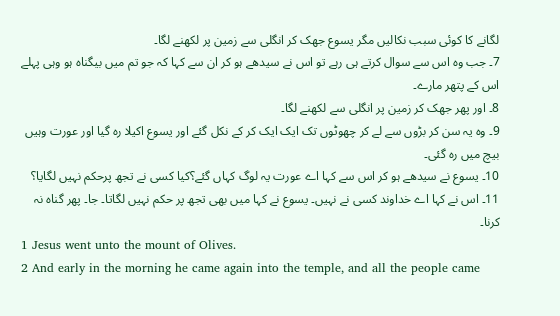لگانے کا کوئی سبب نکالیں مگر یسوع جھک کر انگلی سے زمین پر لکھنے لگا۔
7۔ جب وہ اس سے سوال کرتے ہی رہے تو اس نے سیدھے ہو کر ان سے کہا کہ جو تم میں بیگناہ ہو وہی پہلے اس کے پتھر مارے۔
8۔ اور پھر جھک کر زمین پر انگلی سے لکھنے لگا۔
9۔ وہ یہ سن کر بڑوں سے لے کر چھوٹوں تک ایک ایک کر کے نکل گئے اور یسوع اکیلا رہ گیا اور عورت وہیں بیچ میں رہ گئی۔
10۔ یسوع نے سیدھے ہو کر اس سے کہا اے عورت یہ لوگ کہاں گئے؟کیا کسی نے تجھ پرحکم نہیں لگایا؟
11۔ اس نے کہا اے خداوند کسی نے نہیں۔ یسوع نے کہا میں بھی تجھ پر حکم نہیں لگاتا۔ جا۔ پھر گناہ نہ کرنا۔
1 Jesus went unto the mount of Olives.
2 And early in the morning he came again into the temple, and all the people came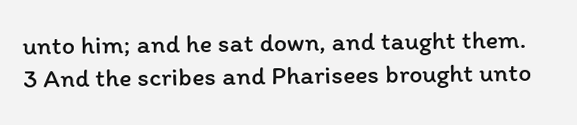unto him; and he sat down, and taught them.
3 And the scribes and Pharisees brought unto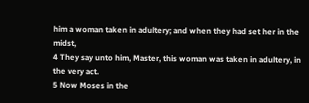him a woman taken in adultery; and when they had set her in the midst,
4 They say unto him, Master, this woman was taken in adultery, in the very act.
5 Now Moses in the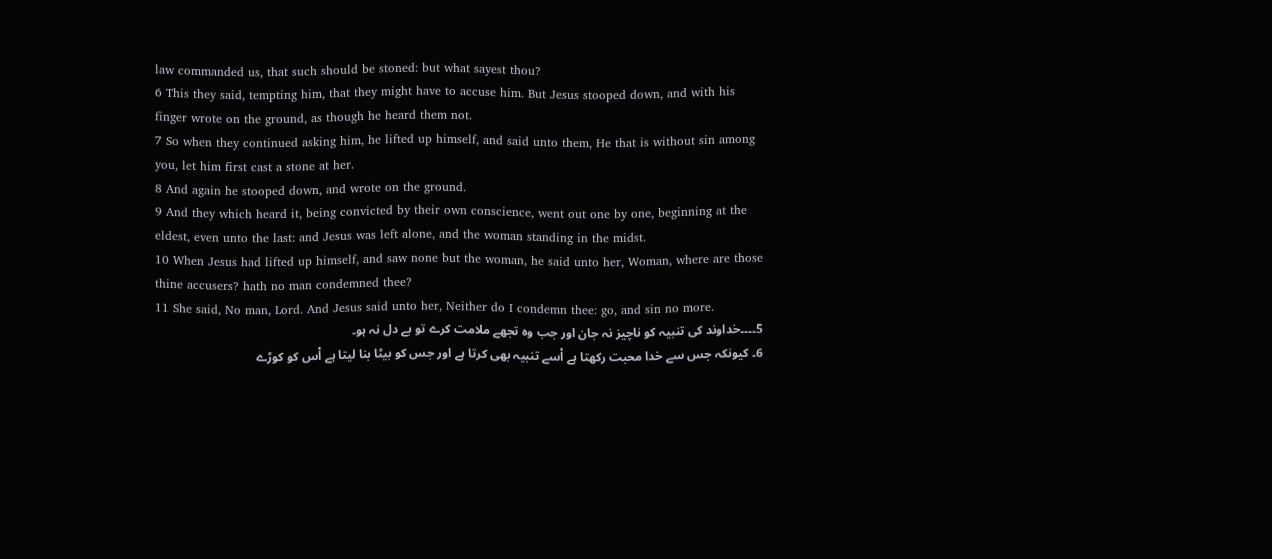law commanded us, that such should be stoned: but what sayest thou?
6 This they said, tempting him, that they might have to accuse him. But Jesus stooped down, and with his finger wrote on the ground, as though he heard them not.
7 So when they continued asking him, he lifted up himself, and said unto them, He that is without sin among you, let him first cast a stone at her.
8 And again he stooped down, and wrote on the ground.
9 And they which heard it, being convicted by their own conscience, went out one by one, beginning at the eldest, even unto the last: and Jesus was left alone, and the woman standing in the midst.
10 When Jesus had lifted up himself, and saw none but the woman, he said unto her, Woman, where are those thine accusers? hath no man condemned thee?
11 She said, No man, Lord. And Jesus said unto her, Neither do I condemn thee: go, and sin no more.
5۔۔۔۔خداوند کی تنبیہ کو ناچیز نہ جان اور جب وہ تجھے ملامت کرے تو بے دل نہ ہو۔
6۔ کیونکہ جس سے خدا محبت رکھتا ہے اْسے تنبیہ بھی کرتا ہے اور جس کو بیٹا بنا لیتا ہے اْس کو کوڑے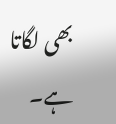بھی لگاتا ہے۔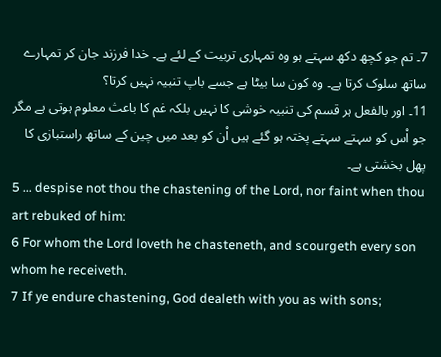7۔ تم جو کچھ دکھ سہتے ہو وہ تمہاری تربیت کے لئے ہے۔ خدا فرزند جان کر تمہارے ساتھ سلوک کرتا ہے۔ وہ کون سا بیٹا ہے جسے باپ تنبیہ نہیں کرتا؟
11۔ اور بالفعل ہر قسم کی تنبیہ خوشی کا نہیں بلکہ غم کا باعث معلوم ہوتی ہے مگر جو اْس کو سہتے سہتے پختہ ہو گئے ہیں اْن کو بعد میں چین کے ساتھ راستبازی کا پھل بخشتی ہے۔
5 ... despise not thou the chastening of the Lord, nor faint when thou art rebuked of him:
6 For whom the Lord loveth he chasteneth, and scourgeth every son whom he receiveth.
7 If ye endure chastening, God dealeth with you as with sons;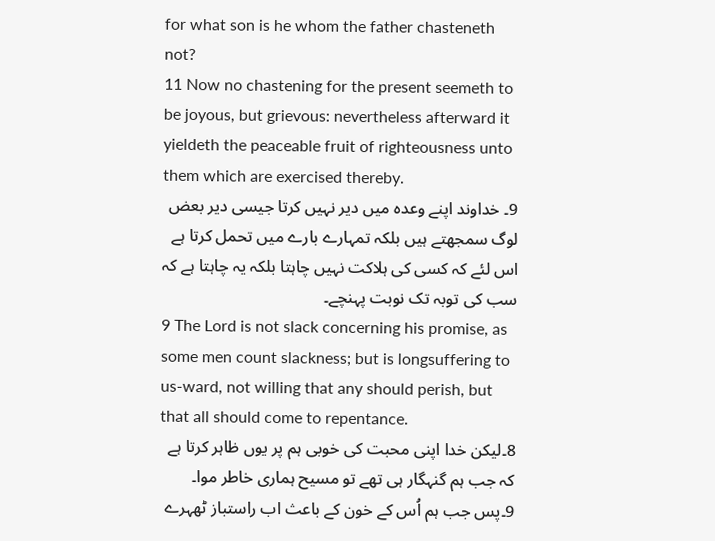for what son is he whom the father chasteneth not?
11 Now no chastening for the present seemeth to be joyous, but grievous: nevertheless afterward it yieldeth the peaceable fruit of righteousness unto them which are exercised thereby.
9۔ خداوند اپنے وعدہ میں دیر نہیں کرتا جیسی دیر بعض لوگ سمجھتے ہیں بلکہ تمہارے بارے میں تحمل کرتا ہے اس لئے کہ کسی کی ہلاکت نہیں چاہتا بلکہ یہ چاہتا ہے کہ سب کی توبہ تک نوبت پہنچے۔
9 The Lord is not slack concerning his promise, as some men count slackness; but is longsuffering to us-ward, not willing that any should perish, but that all should come to repentance.
8۔لیکن خدا اپنی محبت کی خوبی ہم پر یوں ظاہر کرتا ہے کہ جب ہم گنہگار ہی تھے تو مسیح ہماری خاطر موا۔
9۔پس جب ہم اُس کے خون کے باعث اب راستباز ٹھہرے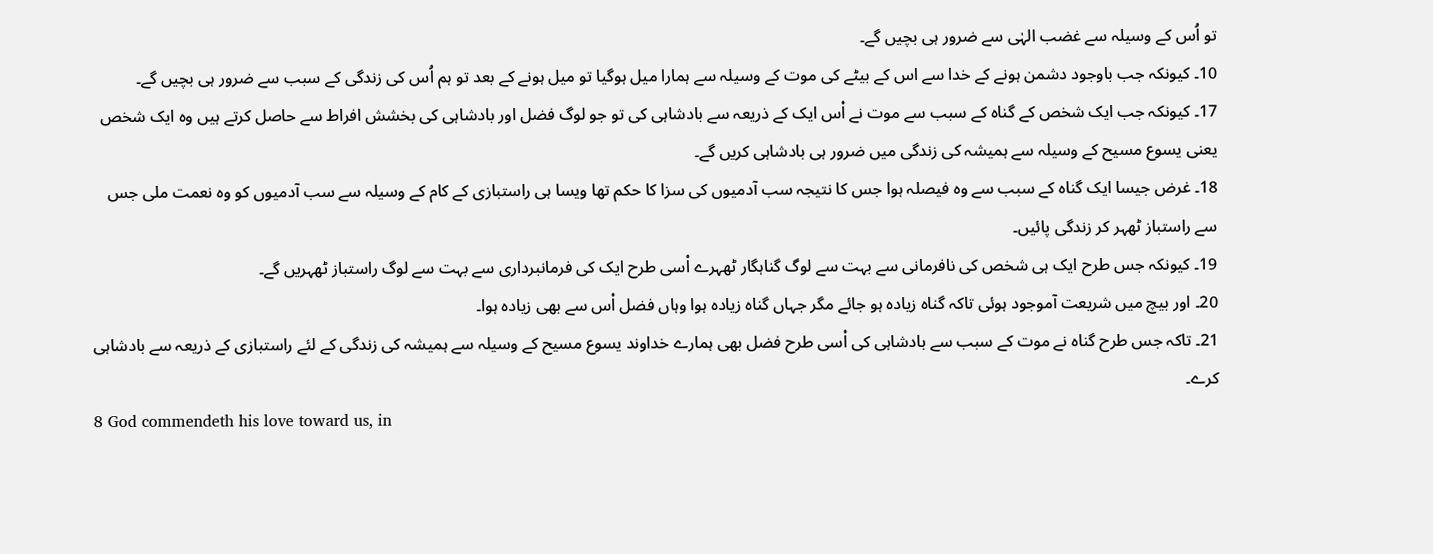تو اُس کے وسیلہ سے غضب الہٰی سے ضرور ہی بچیں گے۔
10۔ کیونکہ جب باوجود دشمن ہونے کے خدا سے اس کے بیٹے کی موت کے وسیلہ سے ہمارا میل ہوگیا تو میل ہونے کے بعد تو ہم اُس کی زندگی کے سبب سے ضرور ہی بچیں گے۔
17۔ کیونکہ جب ایک شخص کے گناہ کے سبب سے موت نے اْس ایک کے ذریعہ سے بادشاہی کی تو جو لوگ فضل اور بادشاہی کی بخشش افراط سے حاصل کرتے ہیں وہ ایک شخص یعنی یسوع مسیح کے وسیلہ سے ہمیشہ کی زندگی میں ضرور ہی بادشاہی کریں گے۔
18۔ غرض جیسا ایک گناہ کے سبب سے وہ فیصلہ ہوا جس کا نتیجہ سب آدمیوں کی سزا کا حکم تھا ویسا ہی راستبازی کے کام کے وسیلہ سے سب آدمیوں کو وہ نعمت ملی جس سے راستباز ٹھہر کر زندگی پائیں۔
19۔ کیونکہ جس طرح ایک ہی شخص کی نافرمانی سے بہت سے لوگ گناہگار ٹھہرے اْسی طرح ایک کی فرمانبرداری سے بہت سے لوگ راستباز ٹھہریں گے۔
20۔ اور بیچ میں شریعت آموجود ہوئی تاکہ گناہ زیادہ ہو جائے مگر جہاں گناہ زیادہ ہوا وہاں فضل اْس سے بھی زیادہ ہوا۔
21۔ تاکہ جس طرح گناہ نے موت کے سبب سے بادشاہی کی اْسی طرح فضل بھی ہمارے خداوند یسوع مسیح کے وسیلہ سے ہمیشہ کی زندگی کے لئے راستبازی کے ذریعہ سے بادشاہی کرے۔
8 God commendeth his love toward us, in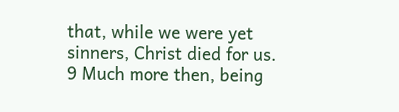that, while we were yet sinners, Christ died for us.
9 Much more then, being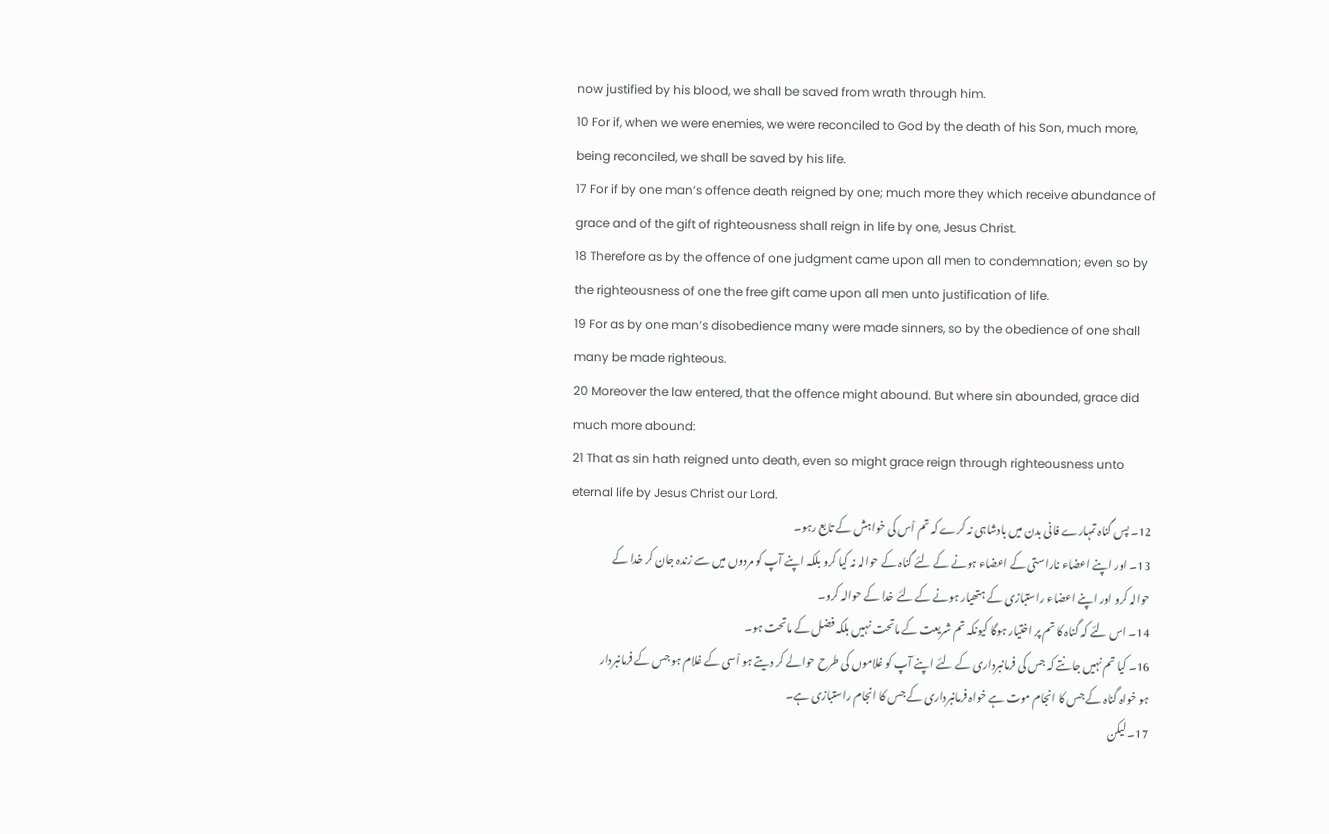now justified by his blood, we shall be saved from wrath through him.
10 For if, when we were enemies, we were reconciled to God by the death of his Son, much more, being reconciled, we shall be saved by his life.
17 For if by one man’s offence death reigned by one; much more they which receive abundance of grace and of the gift of righteousness shall reign in life by one, Jesus Christ.
18 Therefore as by the offence of one judgment came upon all men to condemnation; even so by the righteousness of one the free gift came upon all men unto justification of life.
19 For as by one man’s disobedience many were made sinners, so by the obedience of one shall many be made righteous.
20 Moreover the law entered, that the offence might abound. But where sin abounded, grace did much more abound:
21 That as sin hath reigned unto death, even so might grace reign through righteousness unto eternal life by Jesus Christ our Lord.
12۔ پس گناہ تمہارے فانی بدن میں بادشاہی نہ کرے کہ تم اْس کی خواہش کے تابع رہو۔
13۔ اور اپنے اعضاء ناراستی کے اعضاء ہونے کے لئے گناہ کے حوالہ نہ کیا کرو بلکہ اپنے آپ کو مردوں میں سے زندہ جان کر خدا کے حوالہ کرو اور اپنے اعضاء راستبازی کے ہتھیار ہونے کے لئے خدا کے حوالہ کرو۔
14۔ اس لئے کہ گناہ کا تم پر اختیار ہوگا کیونکہ تم شریعت کے ماتحت نہیں بلکہ فضل کے ماتحت ہو۔
16۔ کیا تم نہیں جانتے کہ جس کی فرمانبرداری کے لئے اپنے آپ کو غلاموں کی طرح حوالے کر دیتے ہو اْسی کے غلام ہو جس کے فرمانبردار ہو خواہ گناہ کے جس کا انجام موت ہے خواہ فرمانبرداری کے جس کا انجام راستبازی ہے۔
17۔ لیکن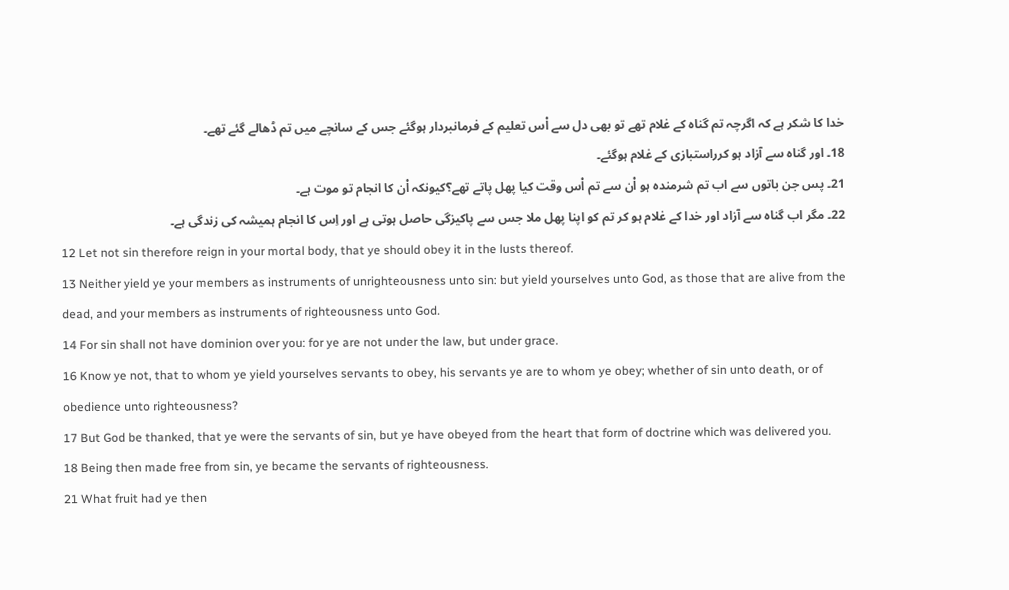خدا کا شکر ہے کہ اگرچہ تم گناہ کے غلام تھے تو بھی دل سے اْس تعلیم کے فرمانبردار ہوگئے جس کے سانچے میں تم ڈھالے گئے تھے۔
18۔ اور گناہ سے آزاد ہو کرراستبازی کے غلام ہوگئے۔
21۔ پس جن باتوں سے اب تم شرمندہ ہو اْن سے تم اْس وقت کیا پھل پاتے تھے؟کیونکہ اْن کا انجام تو موت ہے۔
22۔ مگر اب گناہ سے آزاد اور خدا کے غلام ہو کر تم کو اپنا پھل ملا جس سے پاکیزگی حاصل ہوتی ہے اور اِس کا انجام ہمیشہ کی زندگی ہے۔
12 Let not sin therefore reign in your mortal body, that ye should obey it in the lusts thereof.
13 Neither yield ye your members as instruments of unrighteousness unto sin: but yield yourselves unto God, as those that are alive from the dead, and your members as instruments of righteousness unto God.
14 For sin shall not have dominion over you: for ye are not under the law, but under grace.
16 Know ye not, that to whom ye yield yourselves servants to obey, his servants ye are to whom ye obey; whether of sin unto death, or of obedience unto righteousness?
17 But God be thanked, that ye were the servants of sin, but ye have obeyed from the heart that form of doctrine which was delivered you.
18 Being then made free from sin, ye became the servants of righteousness.
21 What fruit had ye then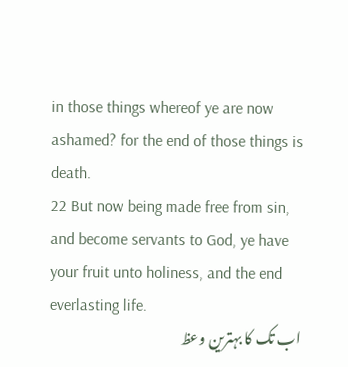in those things whereof ye are now ashamed? for the end of those things is death.
22 But now being made free from sin, and become servants to God, ye have your fruit unto holiness, and the end everlasting life.
اب تک کا بہترین وعظ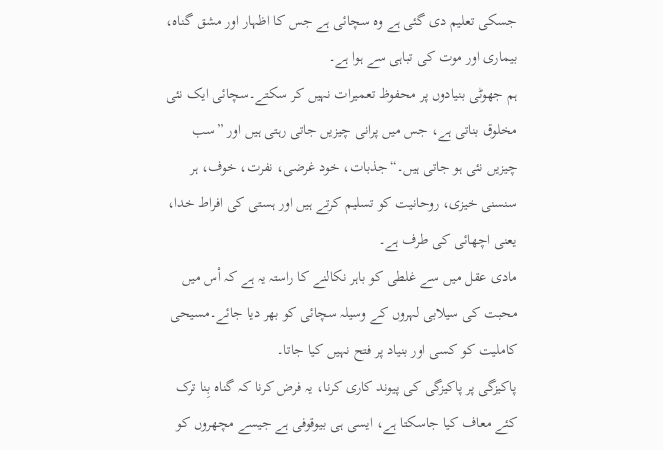جسکی تعلیم دی گئی ہے وہ سچائی ہے جس کا اظہار اور مشق گناہ، بیماری اور موت کی تباہی سے ہوا ہے۔
ہم جھوٹی بنیادوں پر محفوظ تعمیرات نہیں کر سکتے۔سچائی ایک نئی مخلوق بناتی ہے، جس میں پرانی چیزیں جاتی رہتی ہیں اور ”سب چیزیں نئی ہو جاتی ہیں۔“جذبات، خود غرضی، نفرت، خوف، ہر سنسنی خیزی، روحانیت کو تسلیم کرتے ہیں اور ہستی کی افراط خدا، یعنی اچھائی کی طرف ہے۔
مادی عقل میں سے غلطی کو باہر نکالنے کا راستہ یہ ہے کہ اْس میں محبت کی سیلابی لہروں کے وسیلہ سچائی کو بھر دیا جائے۔مسیحی کاملیت کو کسی اور بنیاد پر فتح نہیں کیا جاتا۔
پاکیزگی پر پاکیزگی کی پیوند کاری کرنا، یہ فرض کرنا کہ گناہ بِنا ترک کئے معاف کیا جاسکتا ہے، ایسی ہی بیوقوفی ہے جیسے مچھروں کو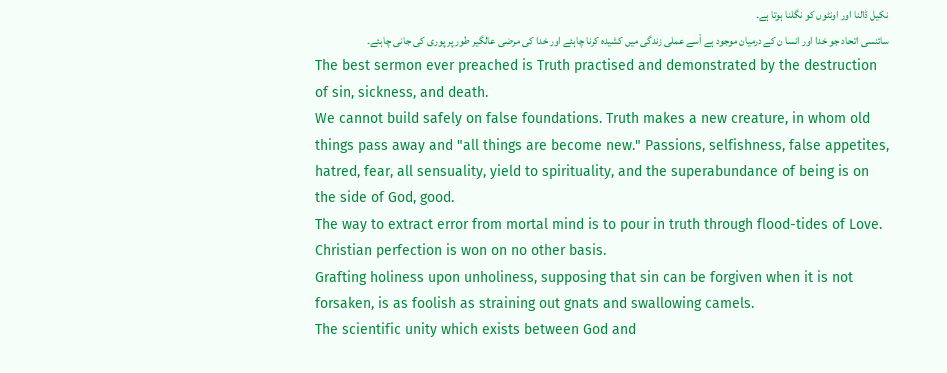نکیل ڈالنا اور اونٹوں کو نگلنا ہوتا ہے۔
سائنسی اتحاد جو خدا اور انسا ن کے درمیان موجود ہے اْسے عملی زندگی میں کشیدہ کرنا چاہئے اور خدا کی مرضی عالگیر طور پر پوری کی جانی چاہئے۔
The best sermon ever preached is Truth practised and demonstrated by the destruction of sin, sickness, and death.
We cannot build safely on false foundations. Truth makes a new creature, in whom old things pass away and "all things are become new." Passions, selfishness, false appetites, hatred, fear, all sensuality, yield to spirituality, and the superabundance of being is on the side of God, good.
The way to extract error from mortal mind is to pour in truth through flood-tides of Love. Christian perfection is won on no other basis.
Grafting holiness upon unholiness, supposing that sin can be forgiven when it is not forsaken, is as foolish as straining out gnats and swallowing camels.
The scientific unity which exists between God and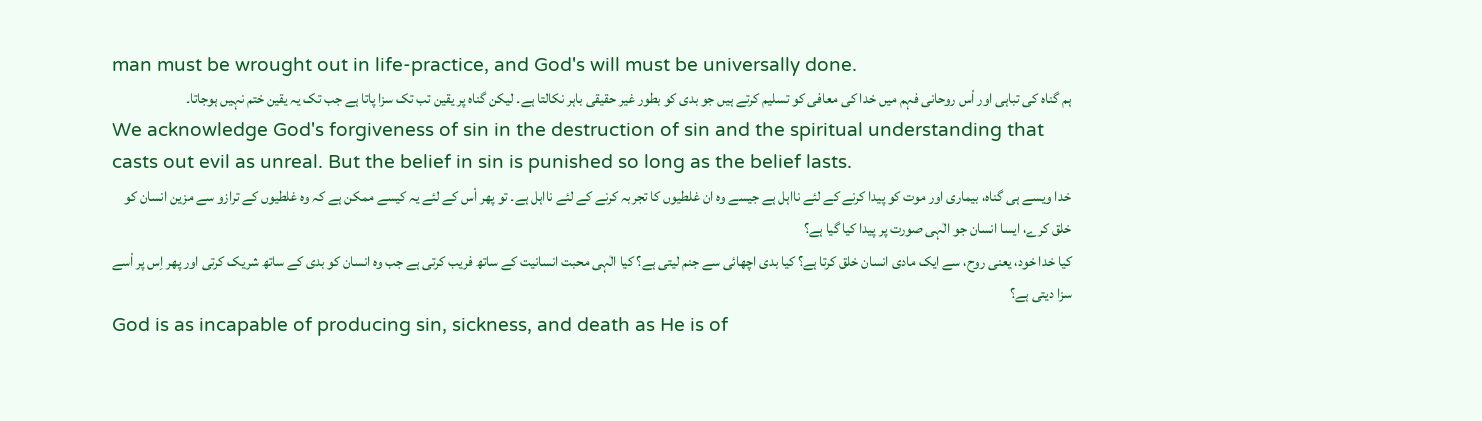man must be wrought out in life-practice, and God's will must be universally done.
ہم گناہ کی تباہی اور اْس روحانی فہم میں خدا کی معافی کو تسلیم کرتے ہیں جو بدی کو بطور غیر حقیقی باہر نکالتا ہے۔ لیکن گناہ پر یقین تب تک سزا پاتا ہے جب تک یہ یقین ختم نہیں ہوجاتا۔
We acknowledge God's forgiveness of sin in the destruction of sin and the spiritual understanding that casts out evil as unreal. But the belief in sin is punished so long as the belief lasts.
خدا ویسے ہی گناہ، بیماری اور موت کو پیدا کرنے کے لئے نااہل ہے جیسے وہ ان غلطیوں کا تجربہ کرنے کے لئے نااہل ہے۔ تو پھر اْس کے لئے یہ کیسے ممکن ہے کہ وہ غلطیوں کے ترازو سے مزین انسان کو خلق کرے، ایسا انسان جو الٰہی صورت پر پیدا کیا گیا ہے؟
کیا خدا خود، یعنی روح، سے ایک مادی انسان خلق کرتا ہے؟ کیا بدی اچھائی سے جنم لیتی ہے؟ کیا الٰہی محبت انسانیت کے ساتھ فریب کرتی ہے جب وہ انسان کو بدی کے ساتھ شریک کرتی اور پھر اِس پر اْسے سزا دیتی ہے؟
God is as incapable of producing sin, sickness, and death as He is of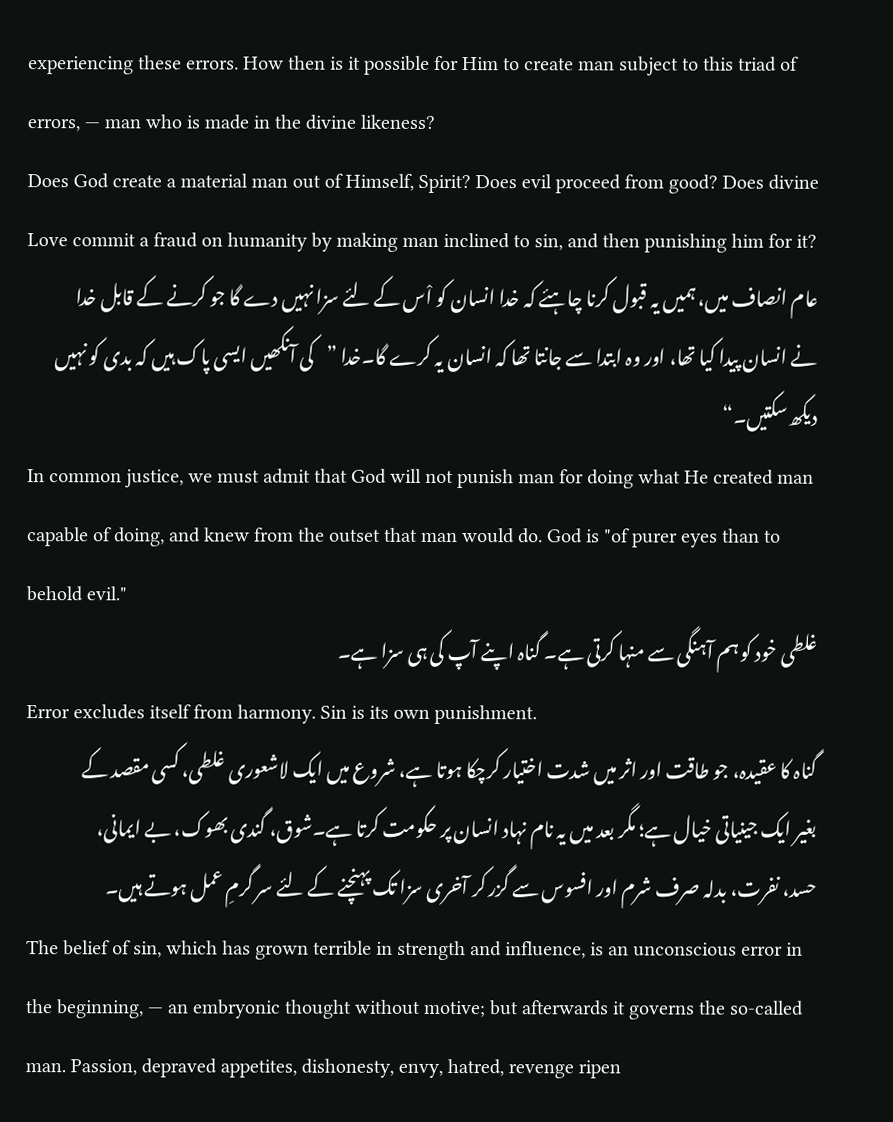experiencing these errors. How then is it possible for Him to create man subject to this triad of errors, — man who is made in the divine likeness?
Does God create a material man out of Himself, Spirit? Does evil proceed from good? Does divine Love commit a fraud on humanity by making man inclined to sin, and then punishing him for it?
عام انصاف میں، ہمیں یہ قبول کرنا چاہئے کہ خدا انسان کو اْس کے لئے سزا نہیں دے گا جو کرنے کے قابل خدا نے انسان پیدا کیا تھا، اور وہ ابتدا سے جانتا تھا کہ انسان یہ کرے گا۔خدا ”کی آنکھیں ایسی پاک ہیں کہ بدی کو نہیں دیکھ سکتیں۔“
In common justice, we must admit that God will not punish man for doing what He created man capable of doing, and knew from the outset that man would do. God is "of purer eyes than to behold evil."
غلطی خود کو ہم آہنگی سے منہا کرتی ہے۔ گناہ اپنے آپ کی ہی سزا ہے۔
Error excludes itself from harmony. Sin is its own punishment.
گناہ کا عقیدہ، جو طاقت اور اثر میں شدت اختیار کرچکا ہوتا ہے، شروع میں ایک لاشعوری غلطی، کسی مقصد کے بغیر ایک جینیاتی خیال ہے؛ مگر بعد میں یہ نام نہاد انسان پر حکومت کرتا ہے۔شوق، گندی بھوک، بے ایمانی، حسد، نفرت، بدلہ صرف شرم اور افسوس سے گزر کر آخری سزا تک پہنچنے کے لئے سر گرمِ عمل ہوتے ہیں۔
The belief of sin, which has grown terrible in strength and influence, is an unconscious error in the beginning, — an embryonic thought without motive; but afterwards it governs the so-called man. Passion, depraved appetites, dishonesty, envy, hatred, revenge ripen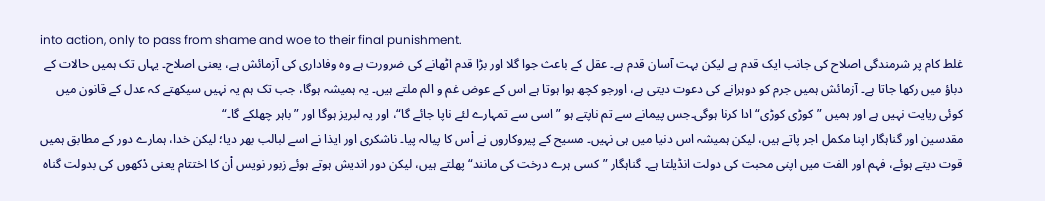into action, only to pass from shame and woe to their final punishment.
غلط کام پر شرمندگی اصلاح کی جانب ایک قدم ہے لیکن بہت آسان قدم ہے۔ عقل کے باعث جوا گلا اور بڑا قدم اٹھانے کی ضرورت ہے وہ وفاداری کی آزمائش ہے، یعنی اصلاح۔ یہاں تک ہمیں حالات کے دباؤ میں رکھا جاتا ہے۔ آزمائش ہمیں جرم کو دوہرانے کی دعوت دیتی ہے، اورجو کچھ ہوا ہوتا ہے اس کے عوض غم و الم ملتے ہیں۔ یہ ہمیشہ ہوگا، جب تک ہم یہ نہیں سیکھتے کہ عدل کے قانون میں کوئی ریایت نہیں ہے اور ہمیں ”کوڑی کوڑی“ ادا کرنا ہوگی۔جس پیمانے سے تم ناپتے ہو ”اسی سے تمہارے لئے ناپا جائے گا“، اور یہ لبریز ہوگا اور ”باہر چھلکے گا۔“
مقدسین اور گناہگار اپنا مکمل اجر پاتے ہیں، لیکن ہمیشہ اس دنیا میں ہی نہیں۔ مسیح کے پیروکاروں نے اْس کا پیالہ پیا۔ ناشکری اور ایذا نے اسے لبالب بھر دیا؛ لیکن خدا، ہمارے دور کے مطابق ہمیں قوت دیتے ہوئے، فہم اور الفت میں اپنی محبت کی دولت انڈیلتا ہے۔ گناہگار ”کسی ہرے درخت کی مانند“ پھلتے ہیں، لیکن دور اندیش ہوتے ہوئے زبور نویس اْن کا اختتام یعنی دْکھوں کی بدولت گناہ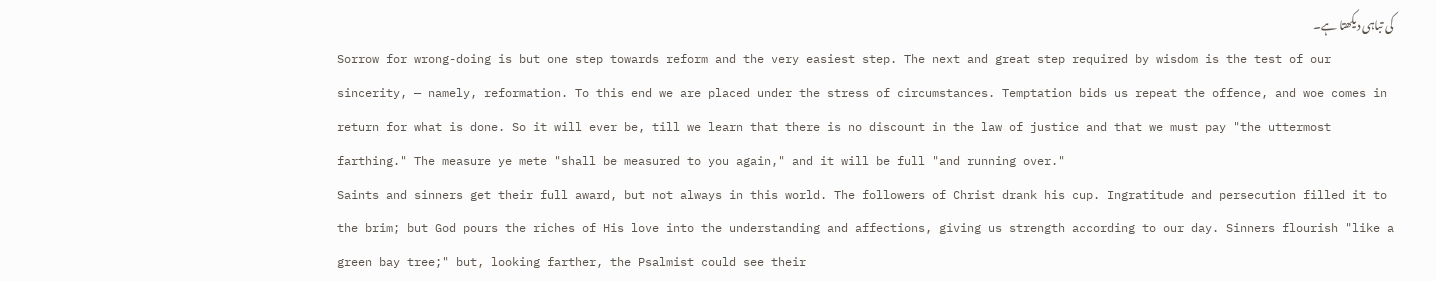کی تباہی دیکھتا ہے۔
Sorrow for wrong-doing is but one step towards reform and the very easiest step. The next and great step required by wisdom is the test of our sincerity, — namely, reformation. To this end we are placed under the stress of circumstances. Temptation bids us repeat the offence, and woe comes in return for what is done. So it will ever be, till we learn that there is no discount in the law of justice and that we must pay "the uttermost farthing." The measure ye mete "shall be measured to you again," and it will be full "and running over."
Saints and sinners get their full award, but not always in this world. The followers of Christ drank his cup. Ingratitude and persecution filled it to the brim; but God pours the riches of His love into the understanding and affections, giving us strength according to our day. Sinners flourish "like a green bay tree;" but, looking farther, the Psalmist could see their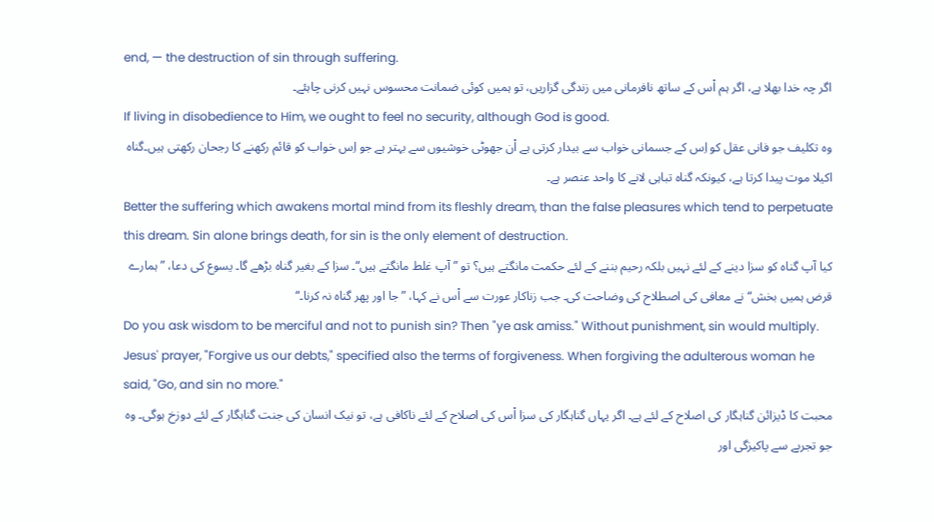end, — the destruction of sin through suffering.
اگر چہ خدا بھلا ہے، اگر ہم اْس کے ساتھ نافرمانی میں زندگی گزاریں، تو ہمیں کوئی ضمانت محسوس نہیں کرنی چاہئے۔
If living in disobedience to Him, we ought to feel no security, although God is good.
وہ تکلیف جو فانی عقل کو اِس کے جسمانی خواب سے بیدار کرتی ہے اْن جھوٹی خوشیوں سے بہتر ہے جو اِس خواب کو قائم رکھنے کا رجحان رکھتی ہیں۔گناہ اکیلا موت پیدا کرتا ہے، کیونکہ گناہ تباہی لانے کا واحد عنصر ہے۔
Better the suffering which awakens mortal mind from its fleshly dream, than the false pleasures which tend to perpetuate this dream. Sin alone brings death, for sin is the only element of destruction.
کیا آپ گناہ کو سزا دینے کے لئے نہیں بلکہ رحیم بننے کے لئے حکمت مانگتے ہیں؟ تو ”آپ غلط مانگتے ہیں“۔ سزا کے بغیر گناہ بڑھے گا۔ یسوع کی دعا، ”ہمارے قرض ہمیں بخش“ نے معافی کی اصطلاح کی وضاحت کی۔ جب زناکار عورت سے اْس نے کہا، ”جا اور پھر گناہ نہ کرنا۔“
Do you ask wisdom to be merciful and not to punish sin? Then "ye ask amiss." Without punishment, sin would multiply. Jesus' prayer, "Forgive us our debts," specified also the terms of forgiveness. When forgiving the adulterous woman he said, "Go, and sin no more."
محبت کا ڈیزائن گناہگار کی اصلاح کے لئے ہے۔ اگر یہاں گناہگار کی سزا اْس کی اصلاح کے لئے ناکافی ہے، تو نیک انسان کی جنت گناہگار کے لئے دوزخ ہوگی۔ وہ جو تجربے سے پاکیزگی اور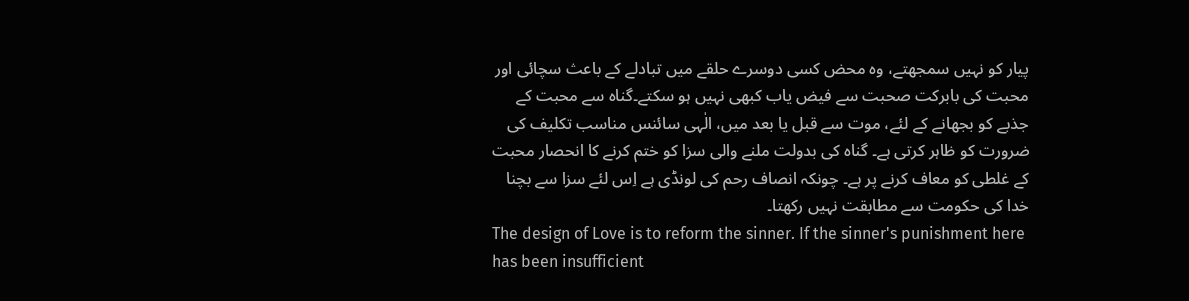پیار کو نہیں سمجھتے، وہ محض کسی دوسرے حلقے میں تبادلے کے باعث سچائی اور محبت کی بابرکت صحبت سے فیض یاب کبھی نہیں ہو سکتے۔گناہ سے محبت کے جذبے کو بجھانے کے لئے، موت سے قبل یا بعد میں، الٰہی سائنس مناسب تکلیف کی ضرورت کو ظاہر کرتی ہے۔ گناہ کی بدولت ملنے والی سزا کو ختم کرنے کا انحصار محبت کے غلطی کو معاف کرنے پر ہے۔ چونکہ انصاف رحم کی لونڈی ہے اِس لئے سزا سے بچنا خدا کی حکومت سے مطابقت نہیں رکھتا۔
The design of Love is to reform the sinner. If the sinner's punishment here has been insufficient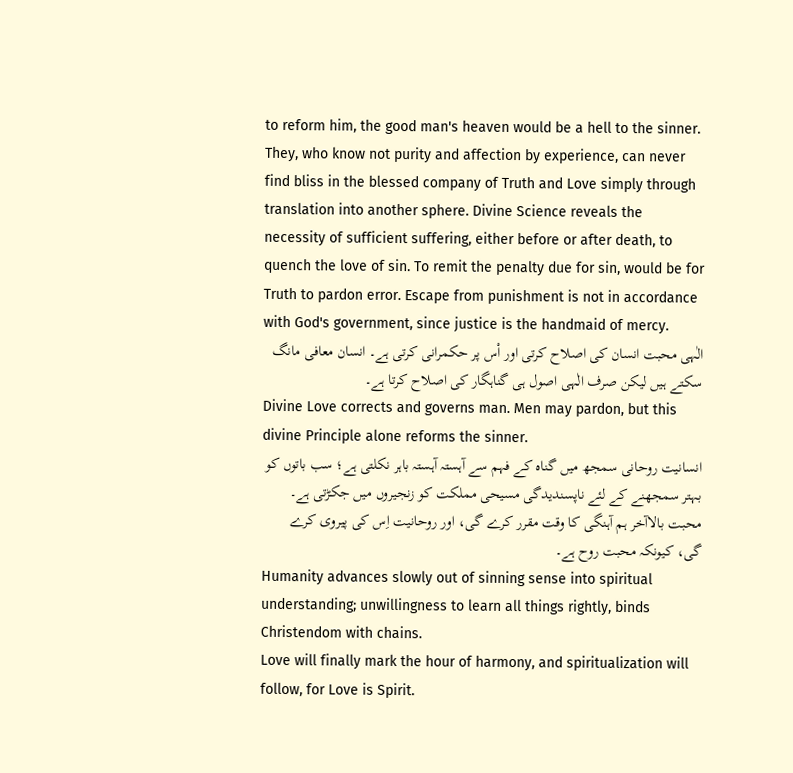to reform him, the good man's heaven would be a hell to the sinner. They, who know not purity and affection by experience, can never find bliss in the blessed company of Truth and Love simply through translation into another sphere. Divine Science reveals the necessity of sufficient suffering, either before or after death, to quench the love of sin. To remit the penalty due for sin, would be for Truth to pardon error. Escape from punishment is not in accordance with God's government, since justice is the handmaid of mercy.
الٰہی محبت انسان کی اصلاح کرتی اور اْس پر حکمرانی کرتی ہے۔ انسان معافی مانگ سکتے ہیں لیکن صرف الٰہی اصول ہی گناہگار کی اصلاح کرتا ہے۔
Divine Love corrects and governs man. Men may pardon, but this divine Principle alone reforms the sinner.
انسانیت روحانی سمجھ میں گناہ کے فہم سے آہستہ آہستہ باہر نکلتی ہے؛ سب باتوں کو بہتر سمجھنے کے لئے ناپسندیدگی مسیحی مملکت کو زنجیروں میں جکڑتی ہے۔
محبت بالاآخر ہم آہنگی کا وقت مقرر کرے گی، اور روحانیت اِس کی پیروی کرے گی، کیونکہ محبت روح ہے۔
Humanity advances slowly out of sinning sense into spiritual understanding; unwillingness to learn all things rightly, binds Christendom with chains.
Love will finally mark the hour of harmony, and spiritualization will follow, for Love is Spirit.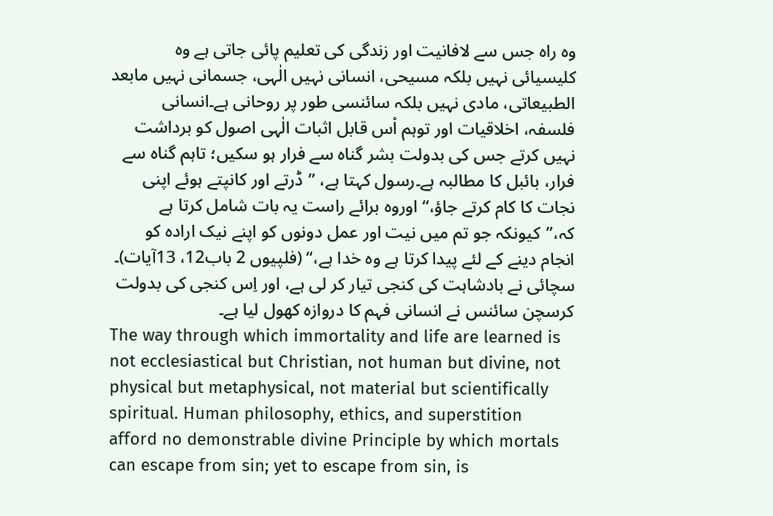وہ راہ جس سے لافانیت اور زندگی کی تعلیم پائی جاتی ہے وہ کلیسیائی نہیں بلکہ مسیحی، انسانی نہیں الٰہی، جسمانی نہیں مابعد الطبیعاتی، مادی نہیں بلکہ سائنسی طور پر روحانی ہے۔انسانی فلسفہ، اخلاقیات اور توہم اْس قابل اثبات الٰہی اصول کو برداشت نہیں کرتے جس کی بدولت بشر گناہ سے فرار ہو سکیں؛ تاہم گناہ سے فرار، بائبل کا مطالبہ ہے۔رسول کہتا ہے، ”ڈرتے اور کانپتے ہوئے اپنی نجات کا کام کرتے جاؤ،“ اوروہ برائے راست یہ بات شامل کرتا ہے کہ،”کیونکہ جو تم میں نیت اور عمل دونوں کو اپنے نیک ارادہ کو انجام دینے کے لئے پیدا کرتا ہے وہ خدا ہے،“ (فلپیوں 2 باب12، 13آیات)۔ سچائی نے بادشاہت کی کنجی تیار کر لی ہے، اور اِس کنجی کی بدولت کرسچن سائنس نے انسانی فہم کا دروازہ کھول لیا ہے۔
The way through which immortality and life are learned is not ecclesiastical but Christian, not human but divine, not physical but metaphysical, not material but scientifically spiritual. Human philosophy, ethics, and superstition afford no demonstrable divine Principle by which mortals can escape from sin; yet to escape from sin, is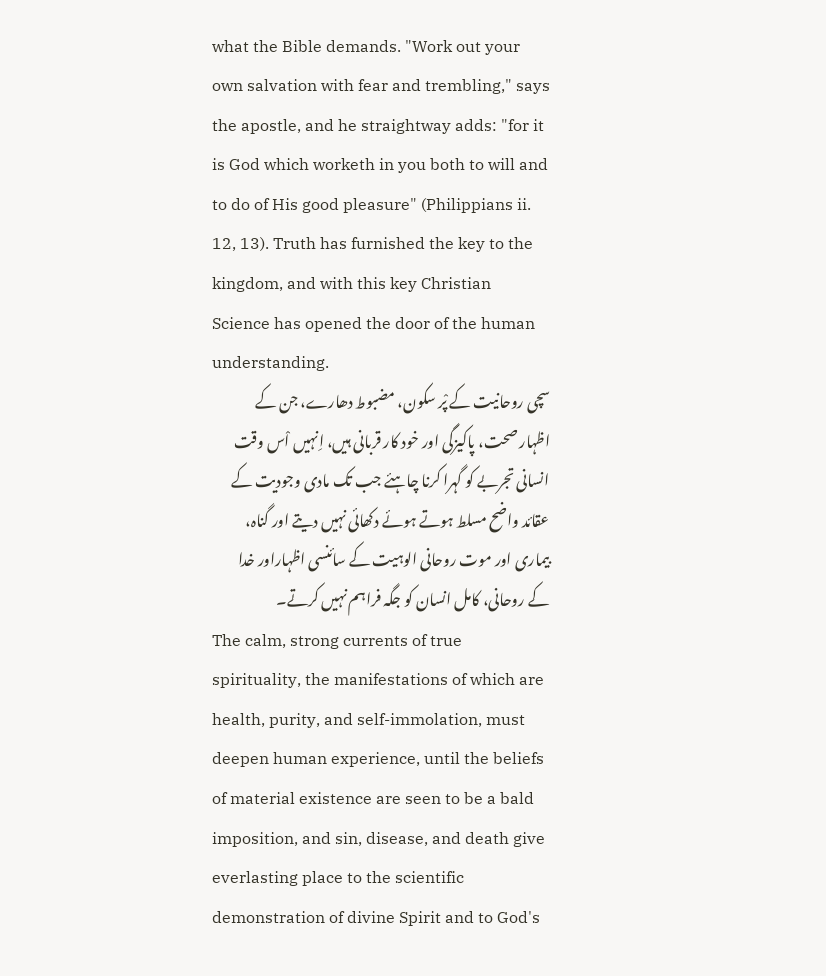what the Bible demands. "Work out your own salvation with fear and trembling," says the apostle, and he straightway adds: "for it is God which worketh in you both to will and to do of His good pleasure" (Philippians ii. 12, 13). Truth has furnished the key to the kingdom, and with this key Christian Science has opened the door of the human understanding.
سچی روحانیت کے پْر سکون، مضبوط دھارے، جن کے اظہار صحت، پاکیزگی اور خود کار قربانی ہیں، اِنہیں اْس وقت انسانی تجربے کو گہرا کرنا چاہئے جب تک مادی وجودیت کے عقائد واضح مسلط ہوتے ہوئے دکھائی نہیں دیتے اور گناہ، بیماری اور موت روحانی الوہیت کے سائنسی اظہاراور خدا کے روحانی، کامل انسان کو جگہ فراہم نہیں کرتے۔
The calm, strong currents of true spirituality, the manifestations of which are health, purity, and self-immolation, must deepen human experience, until the beliefs of material existence are seen to be a bald imposition, and sin, disease, and death give everlasting place to the scientific demonstration of divine Spirit and to God's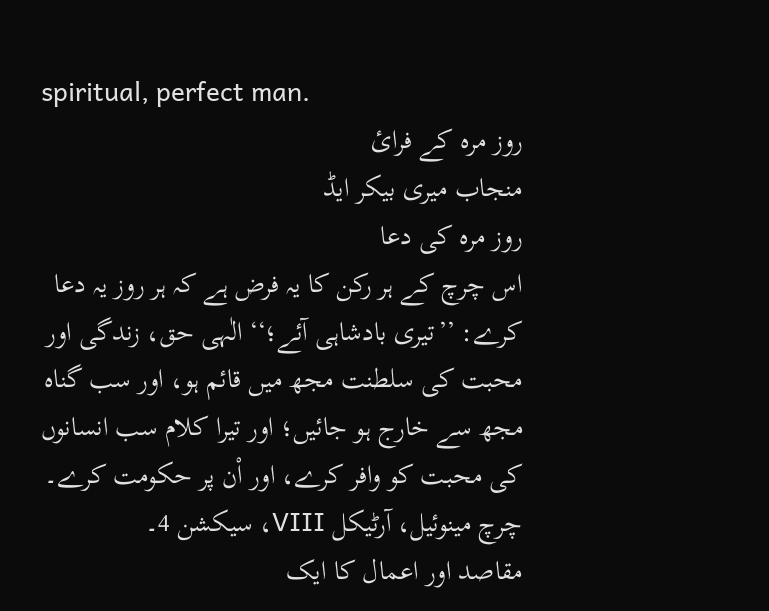spiritual, perfect man.
روز مرہ کے فرائ
منجاب میری بیکر ایڈ
روز مرہ کی دعا
اس چرچ کے ہر رکن کا یہ فرض ہے کہ ہر روز یہ دعا کرے: ’’تیری بادشاہی آئے؛‘‘ الٰہی حق، زندگی اور محبت کی سلطنت مجھ میں قائم ہو، اور سب گناہ مجھ سے خارج ہو جائیں؛ اور تیرا کلام سب انسانوں کی محبت کو وافر کرے، اور اْن پر حکومت کرے۔
چرچ مینوئیل، آرٹیکل VIII، سیکشن 4۔
مقاصد اور اعمال کا ایک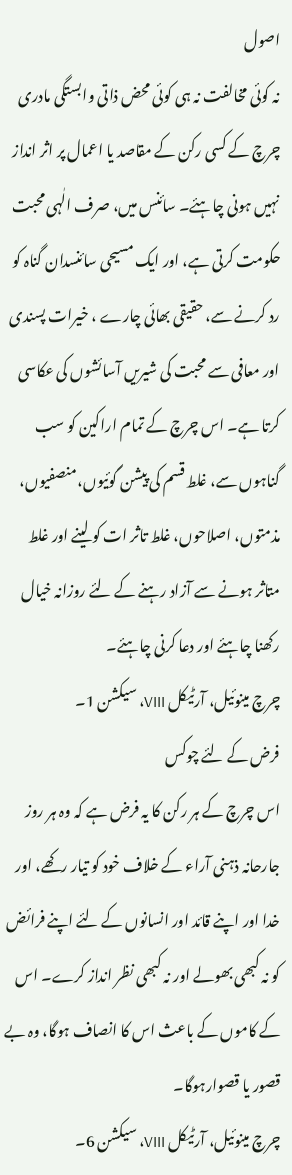اصول
نہ کوئی مخالفت نہ ہی کوئی محض ذاتی وابستگی مادری چرچ کے کسی رکن کے مقاصد یا اعمال پر اثر انداز نہیں ہونی چاہئے۔ سائنس میں، صرف الٰہی محبت حکومت کرتی ہے، اور ایک مسیحی سائنسدان گناہ کو رد کرنے سے، حقیقی بھائی چارے ، خیرات پسندی اور معافی سے محبت کی شیریں آسائشوں کی عکاسی کرتا ہے۔ اس چرچ کے تمام اراکین کو سب گناہوں سے، غلط قسم کی پیشن گوئیوں،منصفیوں، مذمتوں، اصلاحوں، غلط تاثر ات کو لینے اور غلط متاثر ہونے سے آزاد رہنے کے لئے روزانہ خیال رکھنا چاہئے اور دعا کرنی چاہئے۔
چرچ مینوئیل، آرٹیکل VIII، سیکشن 1۔
فرض کے لئے چوکس
اس چرچ کے ہر رکن کا یہ فرض ہے کہ وہ ہر روز جارحانہ ذہنی آراء کے خلاف خود کو تیار رکھے، اور خدا اور اپنے قائد اور انسانوں کے لئے اپنے فرائض کو نہ کبھی بھولے اور نہ کبھی نظر انداز کرے۔ اس کے کاموں کے باعث اس کا انصاف ہوگا، وہ بے قصور یا قصوارہوگا۔
چرچ مینوئیل، آرٹیکل VIII، سیکشن 6۔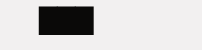███